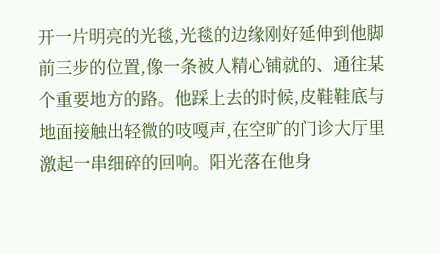开一片明亮的光毯,光毯的边缘刚好延伸到他脚前三步的位置,像一条被人精心铺就的、通往某个重要地方的路。他踩上去的时候,皮鞋鞋底与地面接触出轻微的吱嘎声,在空旷的门诊大厅里激起一串细碎的回响。阳光落在他身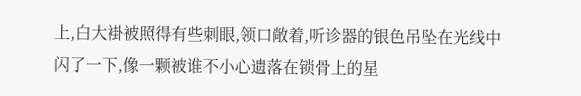上,白大褂被照得有些刺眼,领口敞着,听诊器的银色吊坠在光线中闪了一下,像一颗被谁不小心遗落在锁骨上的星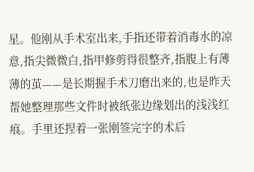星。他刚从手术室出来,手指还带着消毒水的凉意,指尖微微白,指甲修剪得很整齐,指腹上有薄薄的茧——是长期握手术刀磨出来的,也是昨天帮她整理那些文件时被纸张边缘划出的浅浅红痕。手里还捏着一张刚签完字的术后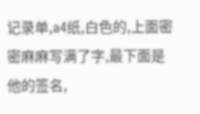记录单,a4纸,白色的,上面密密麻麻写满了字,最下面是他的签名,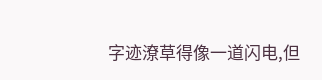字迹潦草得像一道闪电,但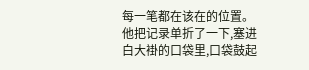每一笔都在该在的位置。他把记录单折了一下,塞进白大褂的口袋里,口袋鼓起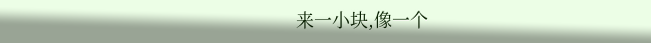来一小块,像一个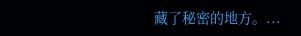藏了秘密的地方。...